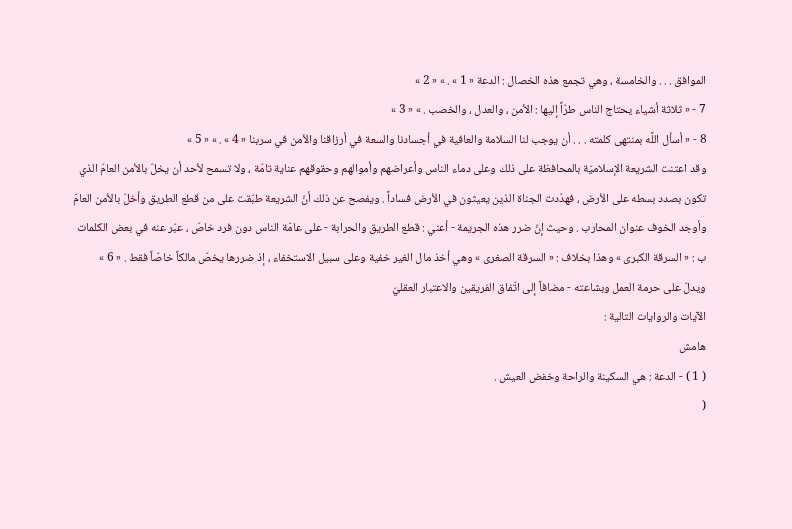الموافق . . . والخامسة ، وهي تجمع هذه الخصال : الدعة « 1 » . » « 2 »
7 - « ثلاثة أشياء يحتاج الناس طرّاً إليها : الأمن ، والعدل ، والخصب . » « 3 »
8 - « أسأل اللَّه بمنتهى كلمته . . . أن يوجب لنا السلامة والعافية في أجسادنا والسعة في أرزاقنا والأمن في سربنا « 4 » . » « 5 »
وقد اعتنت الشريعة الإسلاميّة بالمحافظة على ذلك وعلى دماء الناس وأعراضهم وأموالهم وحقوقهم عناية تامّة ، ولا تسمح لأحد أن يخلّ بالأمن العامّ الذي تكون بصدد بسطه على الأرض ، فهدّدت الجناة الذين يعيثون في الأرض فساداً . ويفصح عن ذلك أنّ الشريعة طبّقت على من قطع الطريق وأخلّ بالأمن العامّ وأوجد الخوف عنوان المحارب . وحيث إنّ ضرر هذه الجريمة - أعني : قطع الطريق والحرابة - على عامّة الناس دون فرد خاصّ ، عبّر عنه في بعض الكلمات ب : « السرقة الكبرى » وهذا بخلاف : « السرقة الصغرى » وهي أخذ مال الغير خفية وعلى سبيل الاستخفاء ، إذ ضررها يخصّ مالكاً خاصّاً فقط . « 6 »
ويدلّ على حرمة العمل وبشاعته - مضافاً إلى اتّفاق الفريقين والاعتبار العقليّ
الآيات والروايات التالية :
هامش
( 1 ) - الدعة : هي السكينة والراحة وخفض العيش .
(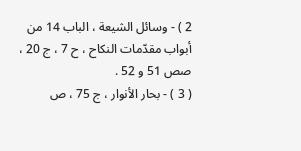2 ) - وسائل الشيعة ، الباب 14 من أبواب مقدّمات النكاح ، ح 7 ، ج 20 ، صص 51 و 52 .
( 3 ) - بحار الأنوار ، ج 75 ، ص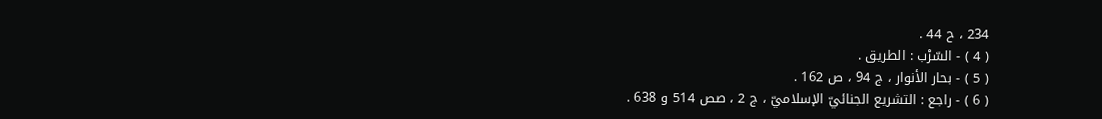234 ، ح 44 .
( 4 ) - السّرْب : الطريق .
( 5 ) - بحار الأنوار ، ج 94 ، ص 162 .
( 6 ) - راجع : التشريع الجنائيّ الإسلاميّ ، ج 2 ، صص 514 و 638 .